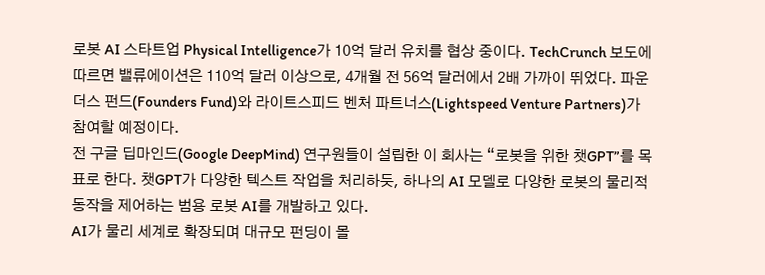로봇 AI 스타트업 Physical Intelligence가 10억 달러 유치를 협상 중이다. TechCrunch 보도에 따르면 밸류에이션은 110억 달러 이상으로, 4개월 전 56억 달러에서 2배 가까이 뛰었다. 파운더스 펀드(Founders Fund)와 라이트스피드 벤처 파트너스(Lightspeed Venture Partners)가 참여할 예정이다.
전 구글 딥마인드(Google DeepMind) 연구원들이 설립한 이 회사는 “로봇을 위한 챗GPT”를 목표로 한다. 챗GPT가 다양한 텍스트 작업을 처리하듯, 하나의 AI 모델로 다양한 로봇의 물리적 동작을 제어하는 범용 로봇 AI를 개발하고 있다.
AI가 물리 세계로 확장되며 대규모 펀딩이 몰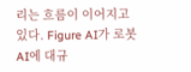리는 흐름이 이어지고 있다. Figure AI가 로봇 AI에 대규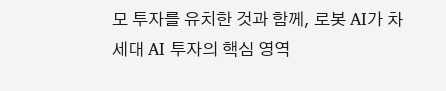모 투자를 유치한 것과 함께, 로봇 AI가 차세대 AI 투자의 핵심 영역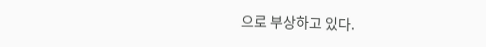으로 부상하고 있다.